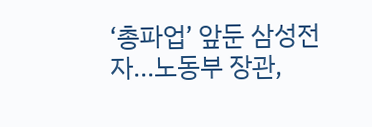‘총파업’ 앞둔 삼성전자...노동부 장관,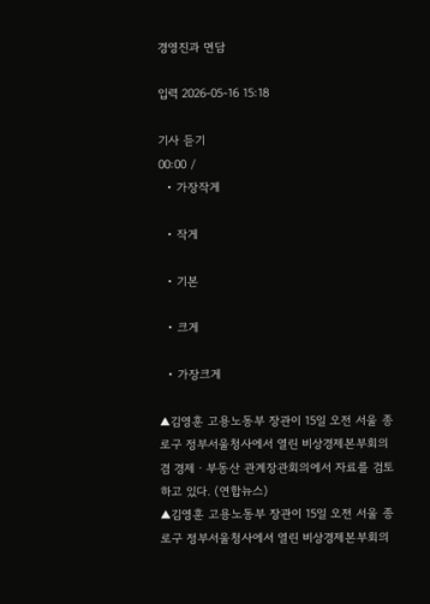경영진과 면담

입력 2026-05-16 15:18

기사 듣기
00:00 /
  • 가장작게

  • 작게

  • 기본

  • 크게

  • 가장크게

▲김영훈 고용노동부 장관이 15일 오전 서울 종로구 정부서울청사에서 열린 비상경제본부회의 겸 경제ㆍ부동산 관계장관회의에서 자료를 검토하고 있다. (연합뉴스)
▲김영훈 고용노동부 장관이 15일 오전 서울 종로구 정부서울청사에서 열린 비상경제본부회의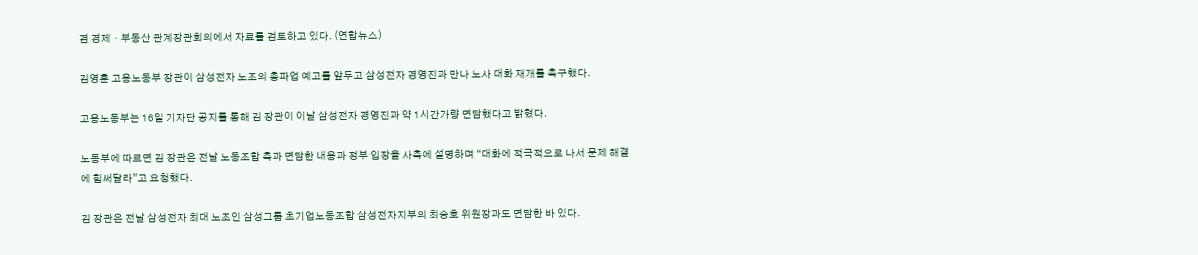겸 경제ㆍ부동산 관계장관회의에서 자료를 검토하고 있다. (연합뉴스)

김영훈 고용노동부 장관이 삼성전자 노조의 총파업 예고를 앞두고 삼성전자 경영진과 만나 노사 대화 재개를 촉구했다.

고용노동부는 16일 기자단 공지를 통해 김 장관이 이날 삼성전자 경영진과 약 1시간가량 면담했다고 밝혔다.

노동부에 따르면 김 장관은 전날 노동조합 측과 면담한 내용과 정부 입장을 사측에 설명하며 “대화에 적극적으로 나서 문제 해결에 힘써달라”고 요청했다.

김 장관은 전날 삼성전자 최대 노조인 삼성그룹 초기업노동조합 삼성전자지부의 최승호 위원장과도 면담한 바 있다.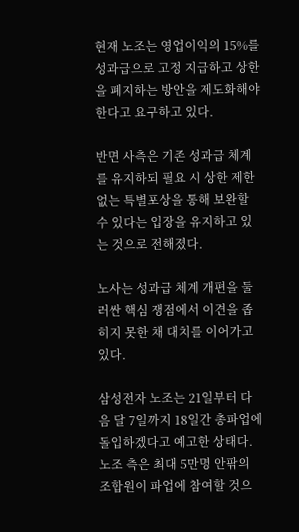현재 노조는 영업이익의 15%를 성과급으로 고정 지급하고 상한을 폐지하는 방안을 제도화해야 한다고 요구하고 있다.

반면 사측은 기존 성과급 체계를 유지하되 필요 시 상한 제한 없는 특별포상을 통해 보완할 수 있다는 입장을 유지하고 있는 것으로 전해졌다.

노사는 성과급 체계 개편을 둘러싼 핵심 쟁점에서 이견을 좁히지 못한 채 대치를 이어가고 있다.

삼성전자 노조는 21일부터 다음 달 7일까지 18일간 총파업에 돌입하겠다고 예고한 상태다. 노조 측은 최대 5만명 안팎의 조합원이 파업에 참여할 것으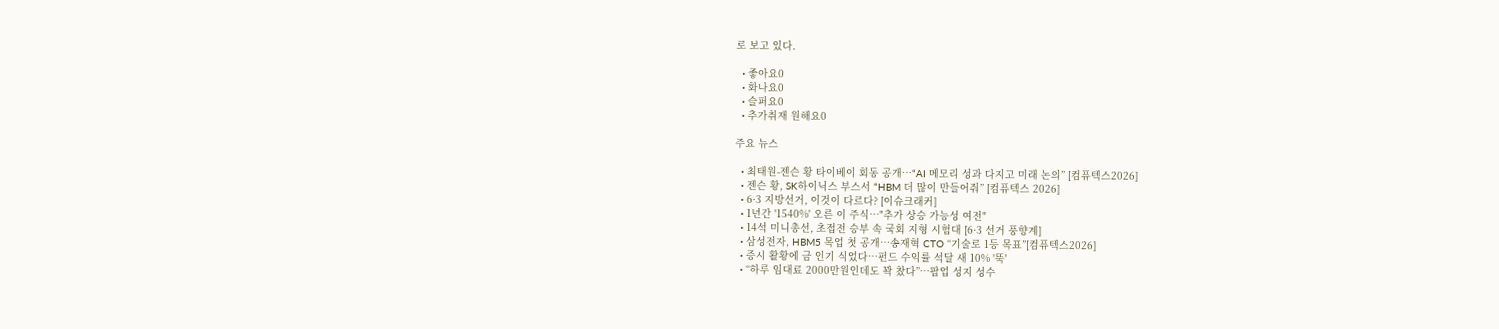로 보고 있다.

  • 좋아요0
  • 화나요0
  • 슬퍼요0
  • 추가취재 원해요0

주요 뉴스

  • 최태원-젠슨 황 타이베이 회동 공개…“AI 메모리 성과 다지고 미래 논의” [컴퓨텍스2026]
  • 젠슨 황, SK하이닉스 부스서 “HBM 더 많이 만들어줘” [컴퓨텍스 2026]
  • 6·3 지방선거, 이것이 다르다? [이슈크래커]
  • 1년간 '1540%' 오른 이 주식…"추가 상승 가능성 여전"
  • 14석 미니총선, 초접전 승부 속 국회 지형 시험대 [6·3 선거 풍향계]
  • 삼성전자, HBM5 목업 첫 공개⋯송재혁 CTO “기술로 1등 목표”[컴퓨텍스2026]
  • 증시 활황에 금 인기 식었다…펀드 수익률 석달 새 10% '뚝'
  • “하루 임대료 2000만원인데도 꽉 찼다”⋯팝업 성지 성수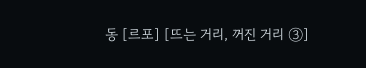동 [르포] [뜨는 거리, 꺼진 거리 ③]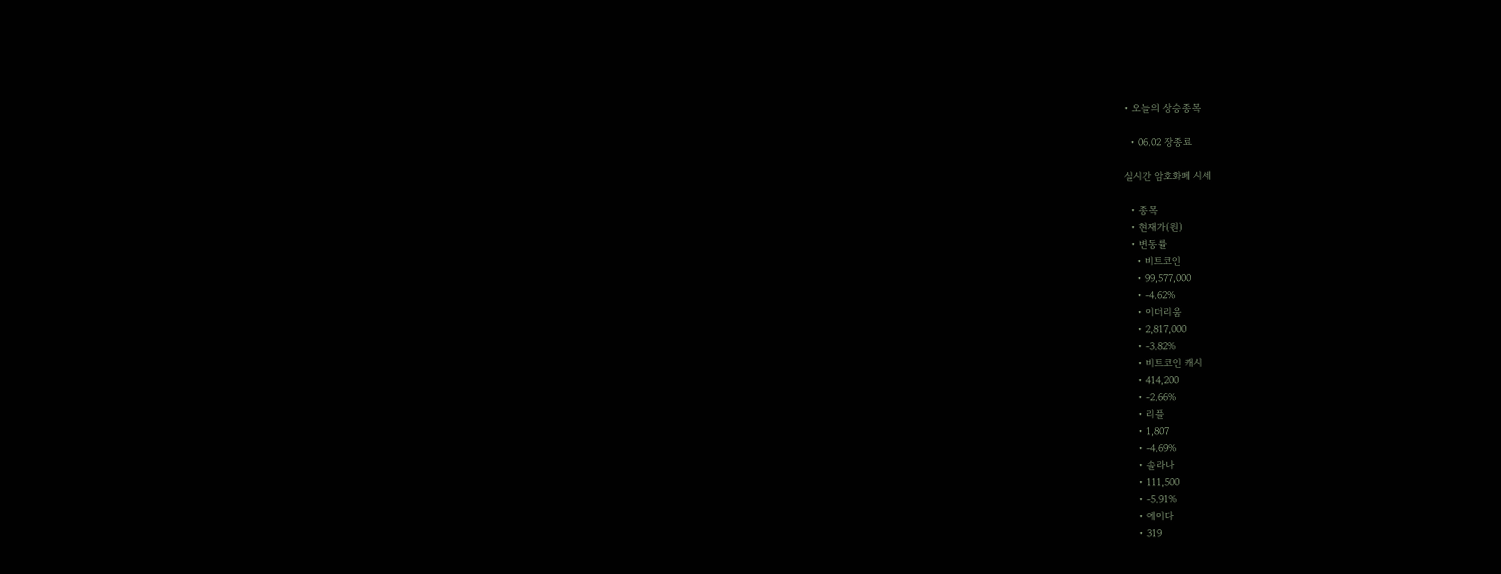• 오늘의 상승종목

  • 06.02 장종료

실시간 암호화폐 시세

  • 종목
  • 현재가(원)
  • 변동률
    • 비트코인
    • 99,577,000
    • -4.62%
    • 이더리움
    • 2,817,000
    • -3.82%
    • 비트코인 캐시
    • 414,200
    • -2.66%
    • 리플
    • 1,807
    • -4.69%
    • 솔라나
    • 111,500
    • -5.91%
    • 에이다
    • 319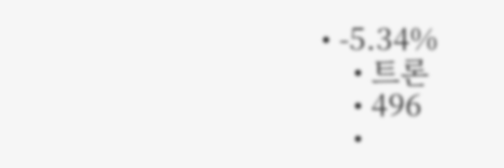• -5.34%
    • 트론
    • 496
    •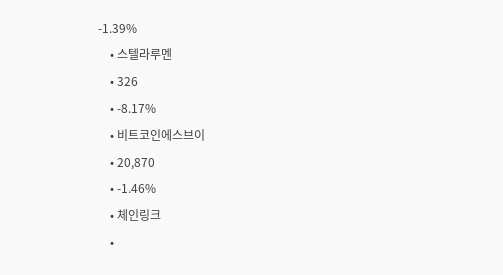-1.39%
    • 스텔라루멘
    • 326
    • -8.17%
    • 비트코인에스브이
    • 20,870
    • -1.46%
    • 체인링크
    •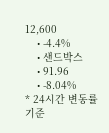12,600
    • -4.4%
    • 샌드박스
    • 91.96
    • -8.04%
* 24시간 변동률 기준